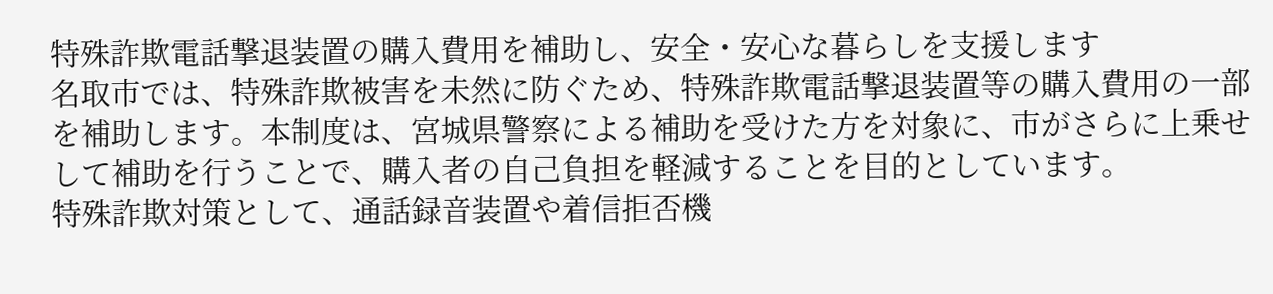特殊詐欺電話撃退装置の購入費用を補助し、安全・安心な暮らしを支援します
名取市では、特殊詐欺被害を未然に防ぐため、特殊詐欺電話撃退装置等の購入費用の一部を補助します。本制度は、宮城県警察による補助を受けた方を対象に、市がさらに上乗せして補助を行うことで、購入者の自己負担を軽減することを目的としています。
特殊詐欺対策として、通話録音装置や着信拒否機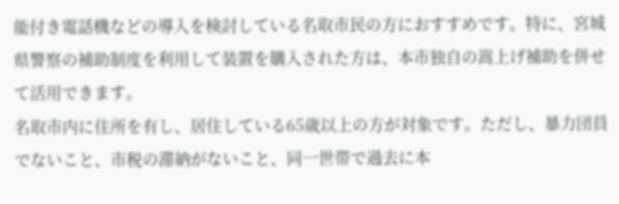能付き電話機などの導入を検討している名取市民の方におすすめです。特に、宮城県警察の補助制度を利用して装置を購入された方は、本市独自の嵩上げ補助を併せて活用できます。
名取市内に住所を有し、居住している65歳以上の方が対象です。ただし、暴力団員でないこと、市税の滞納がないこと、同一世帯で過去に本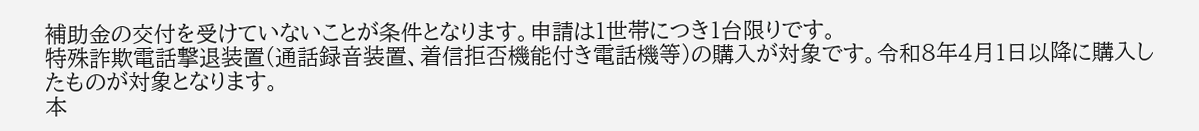補助金の交付を受けていないことが条件となります。申請は1世帯につき1台限りです。
特殊詐欺電話撃退装置(通話録音装置、着信拒否機能付き電話機等)の購入が対象です。令和8年4月1日以降に購入したものが対象となります。
本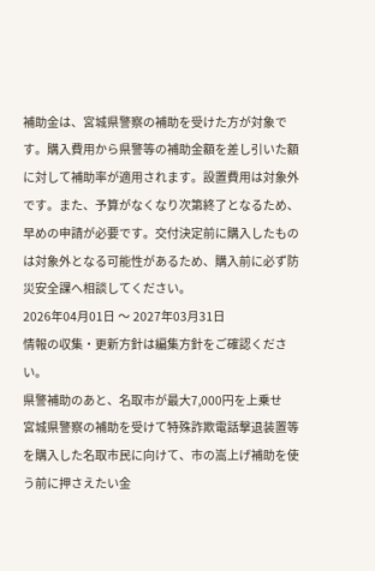補助金は、宮城県警察の補助を受けた方が対象です。購入費用から県警等の補助金額を差し引いた額に対して補助率が適用されます。設置費用は対象外です。また、予算がなくなり次第終了となるため、早めの申請が必要です。交付決定前に購入したものは対象外となる可能性があるため、購入前に必ず防災安全課へ相談してください。
2026年04月01日 〜 2027年03月31日
情報の収集・更新方針は編集方針をご確認ください。
県警補助のあと、名取市が最大7,000円を上乗せ
宮城県警察の補助を受けて特殊詐欺電話撃退装置等を購入した名取市民に向けて、市の嵩上げ補助を使う前に押さえたい金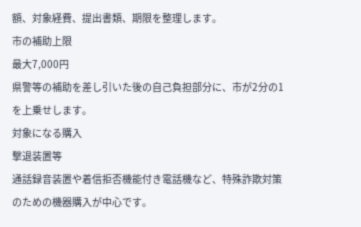額、対象経費、提出書類、期限を整理します。
市の補助上限
最大7,000円
県警等の補助を差し引いた後の自己負担部分に、市が2分の1を上乗せします。
対象になる購入
撃退装置等
通話録音装置や着信拒否機能付き電話機など、特殊詐欺対策のための機器購入が中心です。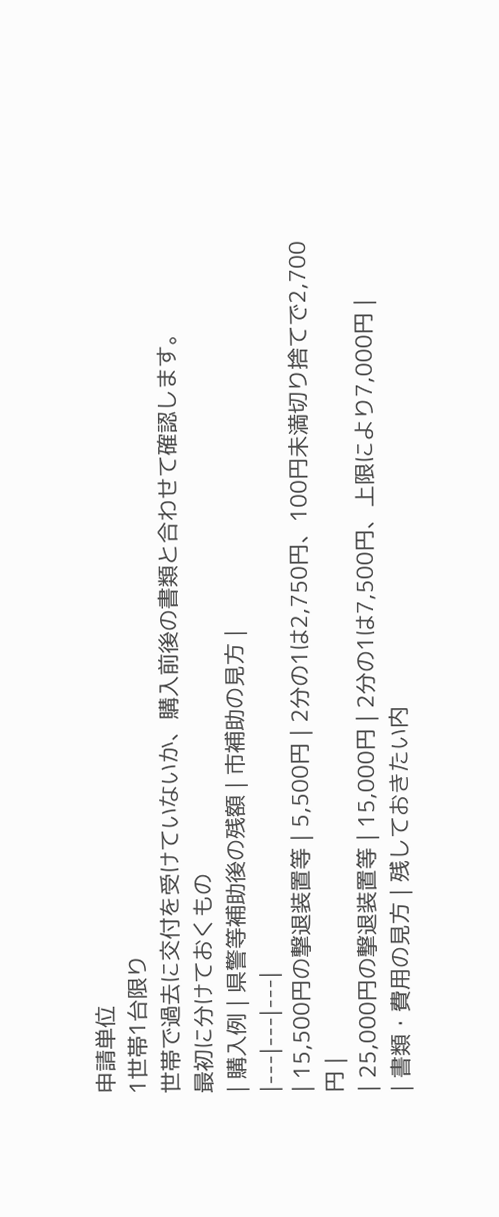申請単位
1世帯1台限り
世帯で過去に交付を受けていないか、購入前後の書類と合わせて確認します。
最初に分けておくもの
| 購入例 | 県警等補助後の残額 | 市補助の見方 |
|---|---|---|
| 15,500円の撃退装置等 | 5,500円 | 2分の1は2,750円、100円未満切り捨てで2,700円 |
| 25,000円の撃退装置等 | 15,000円 | 2分の1は7,500円、上限により7,000円 |
| 書類・費用の見方 | 残しておきたい内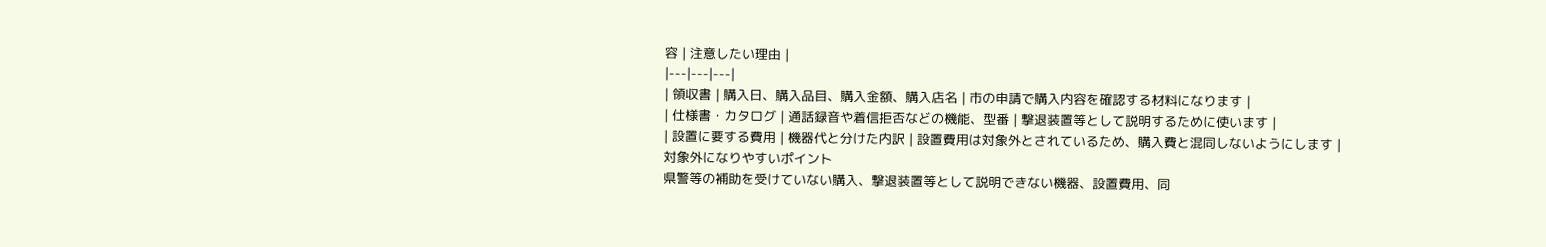容 | 注意したい理由 |
|---|---|---|
| 領収書 | 購入日、購入品目、購入金額、購入店名 | 市の申請で購入内容を確認する材料になります |
| 仕様書・カタログ | 通話録音や着信拒否などの機能、型番 | 撃退装置等として説明するために使います |
| 設置に要する費用 | 機器代と分けた内訳 | 設置費用は対象外とされているため、購入費と混同しないようにします |
対象外になりやすいポイント
県警等の補助を受けていない購入、撃退装置等として説明できない機器、設置費用、同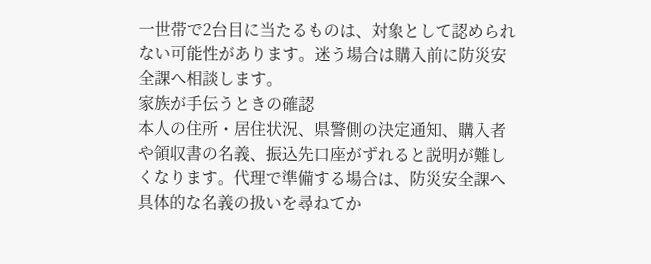一世帯で2台目に当たるものは、対象として認められない可能性があります。迷う場合は購入前に防災安全課へ相談します。
家族が手伝うときの確認
本人の住所・居住状況、県警側の決定通知、購入者や領収書の名義、振込先口座がずれると説明が難しくなります。代理で準備する場合は、防災安全課へ具体的な名義の扱いを尋ねてか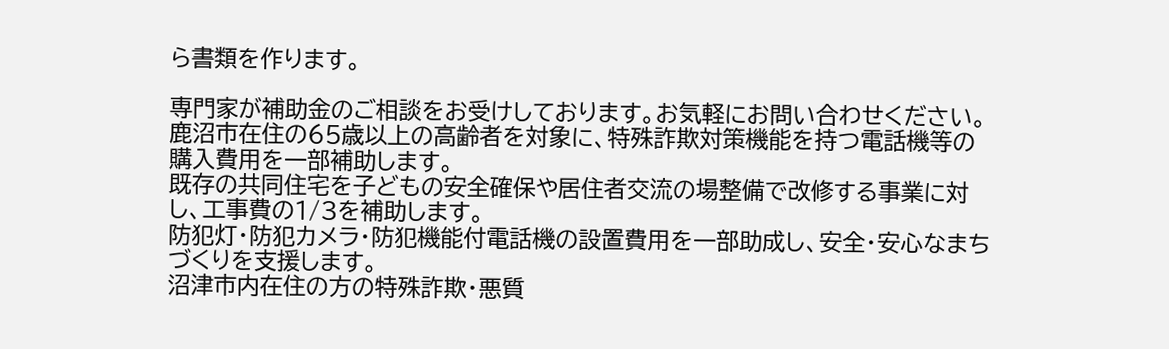ら書類を作ります。

専門家が補助金のご相談をお受けしております。お気軽にお問い合わせください。
鹿沼市在住の65歳以上の高齢者を対象に、特殊詐欺対策機能を持つ電話機等の購入費用を一部補助します。
既存の共同住宅を子どもの安全確保や居住者交流の場整備で改修する事業に対し、工事費の1/3を補助します。
防犯灯・防犯カメラ・防犯機能付電話機の設置費用を一部助成し、安全・安心なまちづくりを支援します。
沼津市内在住の方の特殊詐欺・悪質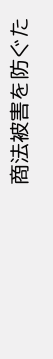商法被害を防ぐた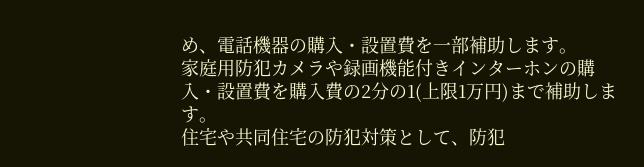め、電話機器の購入・設置費を一部補助します。
家庭用防犯カメラや録画機能付きインターホンの購入・設置費を購入費の2分の1(上限1万円)まで補助します。
住宅や共同住宅の防犯対策として、防犯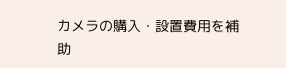カメラの購入・設置費用を補助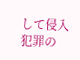して侵入犯罪の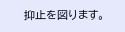抑止を図ります。